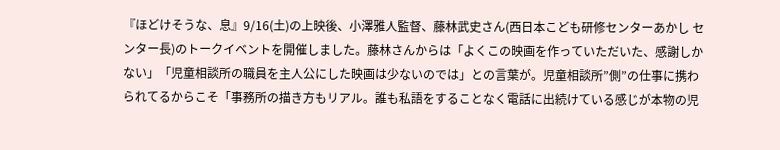『ほどけそうな、息』9/16(土)の上映後、小澤雅人監督、藤林武史さん(西日本こども研修センターあかし センター長)のトークイベントを開催しました。藤林さんからは「よくこの映画を作っていただいた、感謝しかない」「児童相談所の職員を主人公にした映画は少ないのでは」との言葉が。児童相談所”側”の仕事に携わられてるからこそ「事務所の描き方もリアル。誰も私語をすることなく電話に出続けている感じが本物の児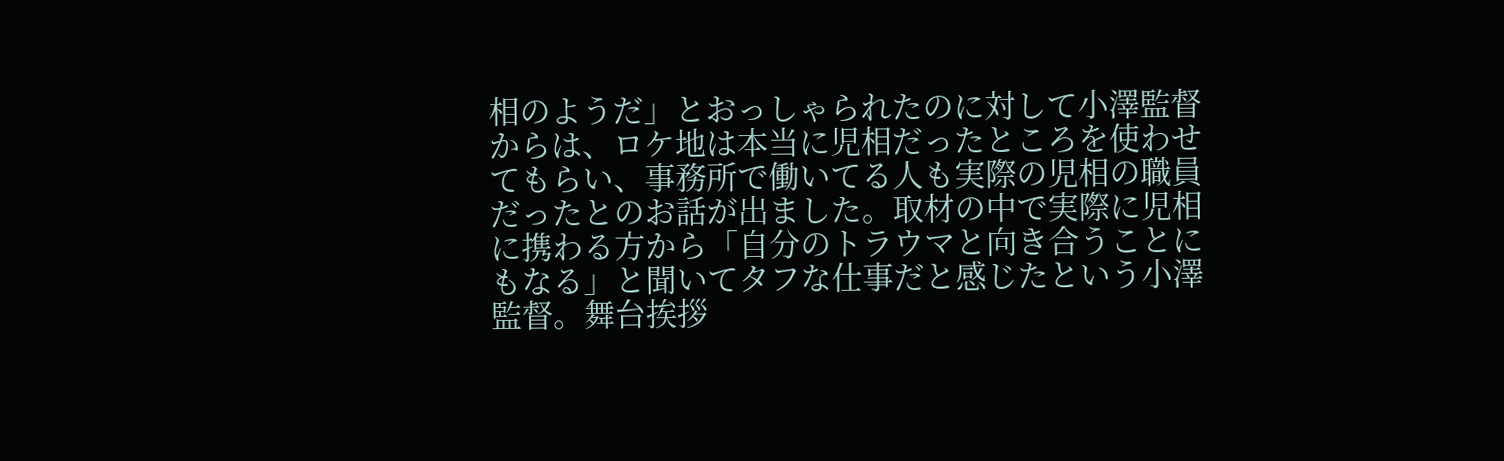相のようだ」とおっしゃられたのに対して小澤監督からは、ロケ地は本当に児相だったところを使わせてもらい、事務所で働いてる人も実際の児相の職員だったとのお話が出ました。取材の中で実際に児相に携わる方から「自分のトラウマと向き合うことにもなる」と聞いてタフな仕事だと感じたという小澤監督。舞台挨拶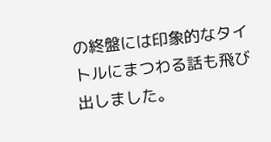の終盤には印象的なタイトルにまつわる話も飛び出しました。